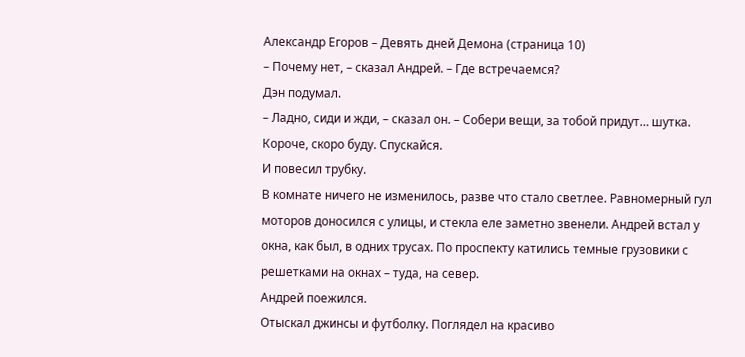Александр Егоров – Девять дней Демона (страница 10)
– Почему нет, – сказал Андрей. – Где встречаемся?
Дэн подумал.
– Ладно, сиди и жди, – сказал он. – Собери вещи, за тобой придут… шутка. Короче, скоро буду. Спускайся.
И повесил трубку.
В комнате ничего не изменилось, разве что стало светлее. Равномерный гул моторов доносился с улицы, и стекла еле заметно звенели. Андрей встал у окна, как был, в одних трусах. По проспекту катились темные грузовики с решетками на окнах – туда, на север.
Андрей поежился.
Отыскал джинсы и футболку. Поглядел на красиво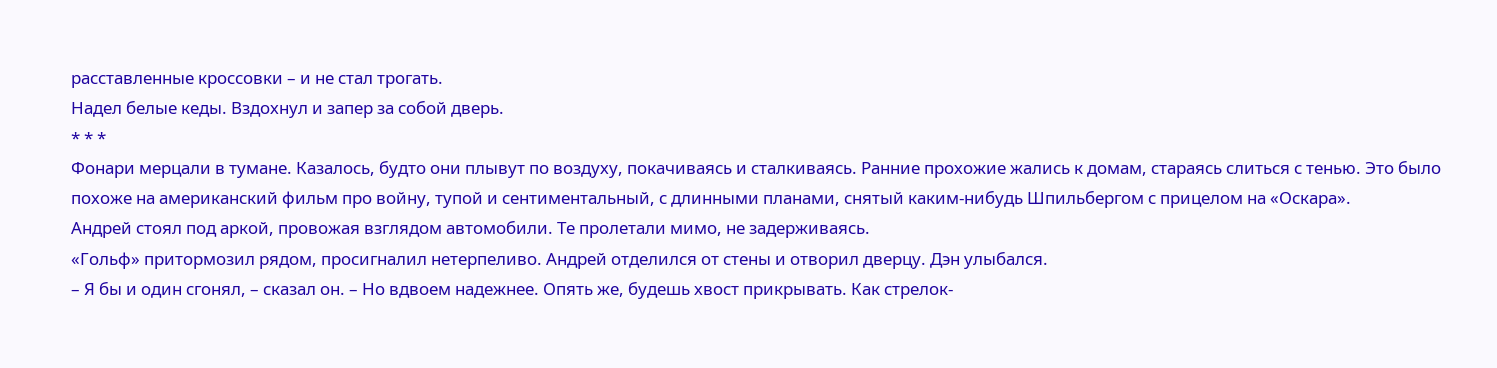расставленные кроссовки – и не стал трогать.
Надел белые кеды. Вздохнул и запер за собой дверь.
* * *
Фонари мерцали в тумане. Казалось, будто они плывут по воздуху, покачиваясь и сталкиваясь. Ранние прохожие жались к домам, стараясь слиться с тенью. Это было похоже на американский фильм про войну, тупой и сентиментальный, с длинными планами, снятый каким-нибудь Шпильбергом с прицелом на «Оскара».
Андрей стоял под аркой, провожая взглядом автомобили. Те пролетали мимо, не задерживаясь.
«Гольф» притормозил рядом, просигналил нетерпеливо. Андрей отделился от стены и отворил дверцу. Дэн улыбался.
– Я бы и один сгонял, – сказал он. – Но вдвоем надежнее. Опять же, будешь хвост прикрывать. Как стрелок-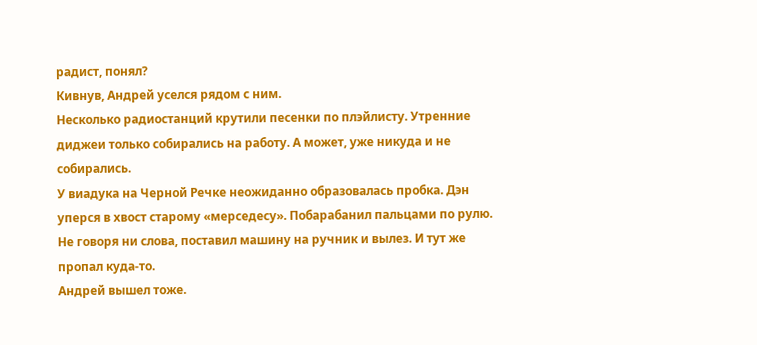радист, понял?
Кивнув, Андрей уселся рядом с ним.
Несколько радиостанций крутили песенки по плэйлисту. Утренние диджеи только собирались на работу. А может, уже никуда и не собирались.
У виадука на Черной Речке неожиданно образовалась пробка. Дэн уперся в хвост старому «мерседесу». Побарабанил пальцами по рулю. Не говоря ни слова, поставил машину на ручник и вылез. И тут же пропал куда-то.
Андрей вышел тоже.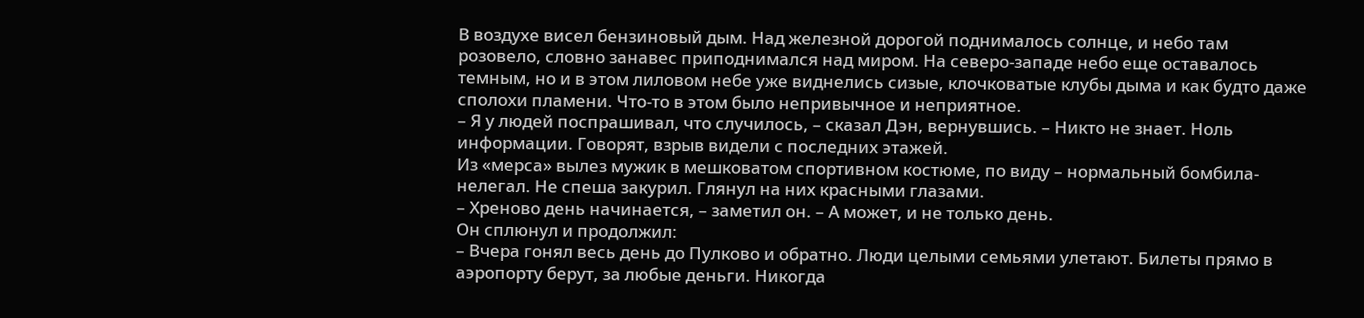В воздухе висел бензиновый дым. Над железной дорогой поднималось солнце, и небо там розовело, словно занавес приподнимался над миром. На северо-западе небо еще оставалось темным, но и в этом лиловом небе уже виднелись сизые, клочковатые клубы дыма и как будто даже сполохи пламени. Что-то в этом было непривычное и неприятное.
– Я у людей поспрашивал, что случилось, – сказал Дэн, вернувшись. – Никто не знает. Ноль информации. Говорят, взрыв видели с последних этажей.
Из «мерса» вылез мужик в мешковатом спортивном костюме, по виду – нормальный бомбила-нелегал. Не спеша закурил. Глянул на них красными глазами.
– Хреново день начинается, – заметил он. – А может, и не только день.
Он сплюнул и продолжил:
– Вчера гонял весь день до Пулково и обратно. Люди целыми семьями улетают. Билеты прямо в аэропорту берут, за любые деньги. Никогда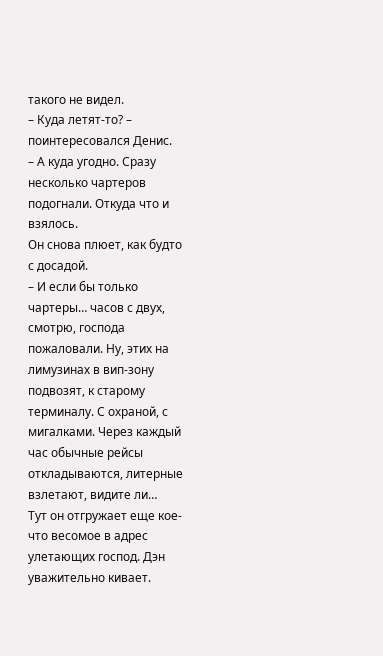такого не видел.
– Куда летят-то? – поинтересовался Денис.
– А куда угодно. Сразу несколько чартеров подогнали. Откуда что и взялось.
Он снова плюет, как будто с досадой.
– И если бы только чартеры… часов с двух, смотрю, господа пожаловали. Ну, этих на лимузинах в вип-зону подвозят, к старому терминалу. С охраной, с мигалками. Через каждый час обычные рейсы откладываются, литерные взлетают, видите ли…
Тут он отгружает еще кое-что весомое в адрес улетающих господ. Дэн уважительно кивает.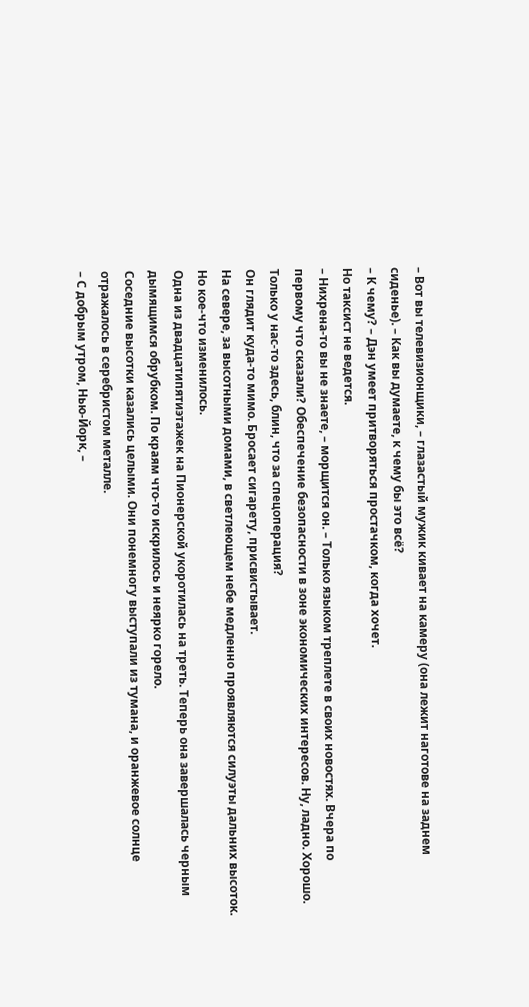– Вот вы телевизионщики, – глазастый мужик кивает на камеру (она лежит наготове на заднем сиденье). – Как вы думаете, к чему бы это всё?
– К чему? – Дэн умеет притворяться простачком, когда хочет.
Но таксист не ведется.
– Нихрена-то вы не знаете, – морщится он. – Только языком треплете в своих новостях. Вчера по первому что сказали? Обеспечение безопасности в зоне экономических интересов. Ну, ладно. Хорошо. Только у нас-то здесь, блин, что за спецоперация?
Он глядит куда-то мимо. Бросает сигарету, присвистывает.
На севере, за высотными домами, в светлеющем небе медленно проявляются силуэты дальних высоток.
Но кое-что изменилось.
Одна из двадцатипятиэтажек на Пионерской укоротилась на треть. Теперь она завершалась черным дымящимся обрубком. По краям что-то искрилось и неярко горело.
Соседние высотки казались целыми. Они понемногу выступали из тумана, и оранжевое солнце отражалось в серебристом металле.
– С добрым утром, Нью-Йорк, –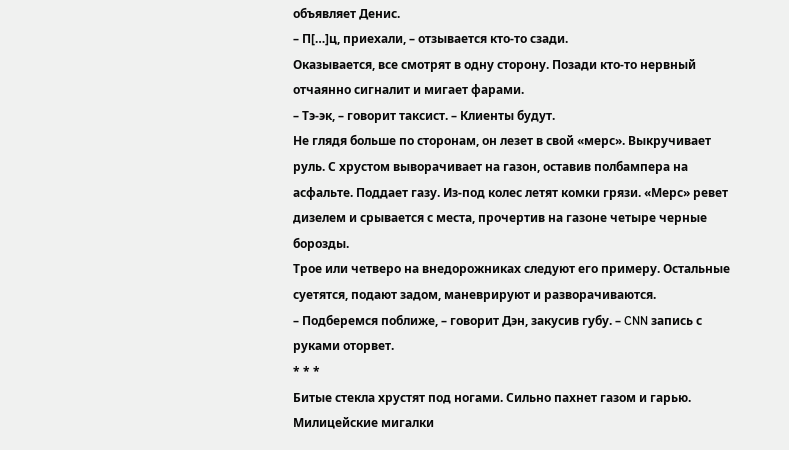объявляет Денис.
– П[…]ц, приехали, – отзывается кто-то сзади.
Оказывается, все смотрят в одну сторону. Позади кто-то нервный отчаянно сигналит и мигает фарами.
– Тэ-эк, – говорит таксист. – Клиенты будут.
Не глядя больше по сторонам, он лезет в свой «мерс». Выкручивает руль. С хрустом выворачивает на газон, оставив полбампера на асфальте. Поддает газу. Из-под колес летят комки грязи. «Мерс» ревет дизелем и срывается с места, прочертив на газоне четыре черные борозды.
Трое или четверо на внедорожниках следуют его примеру. Остальные суетятся, подают задом, маневрируют и разворачиваются.
– Подберемся поближе, – говорит Дэн, закусив губу. – CNN запись с руками оторвет.
* * *
Битые стекла хрустят под ногами. Сильно пахнет газом и гарью. Милицейские мигалки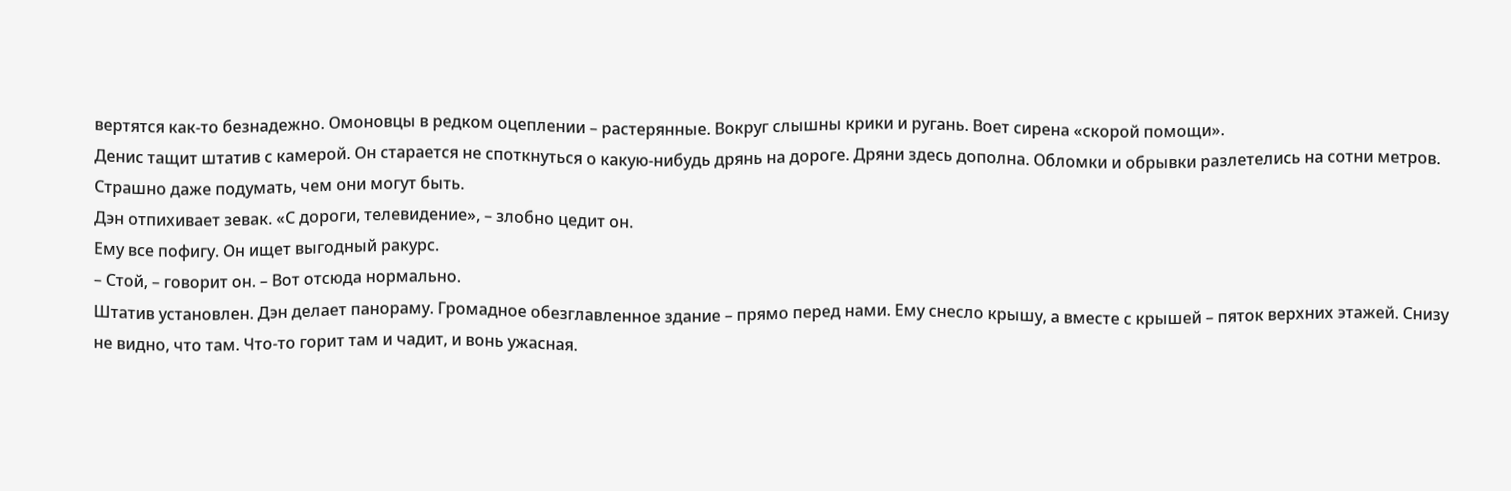вертятся как-то безнадежно. Омоновцы в редком оцеплении – растерянные. Вокруг слышны крики и ругань. Воет сирена «скорой помощи».
Денис тащит штатив с камерой. Он старается не споткнуться о какую-нибудь дрянь на дороге. Дряни здесь дополна. Обломки и обрывки разлетелись на сотни метров. Страшно даже подумать, чем они могут быть.
Дэн отпихивает зевак. «С дороги, телевидение», – злобно цедит он.
Ему все пофигу. Он ищет выгодный ракурс.
– Стой, – говорит он. – Вот отсюда нормально.
Штатив установлен. Дэн делает панораму. Громадное обезглавленное здание – прямо перед нами. Ему снесло крышу, а вместе с крышей – пяток верхних этажей. Снизу не видно, что там. Что-то горит там и чадит, и вонь ужасная.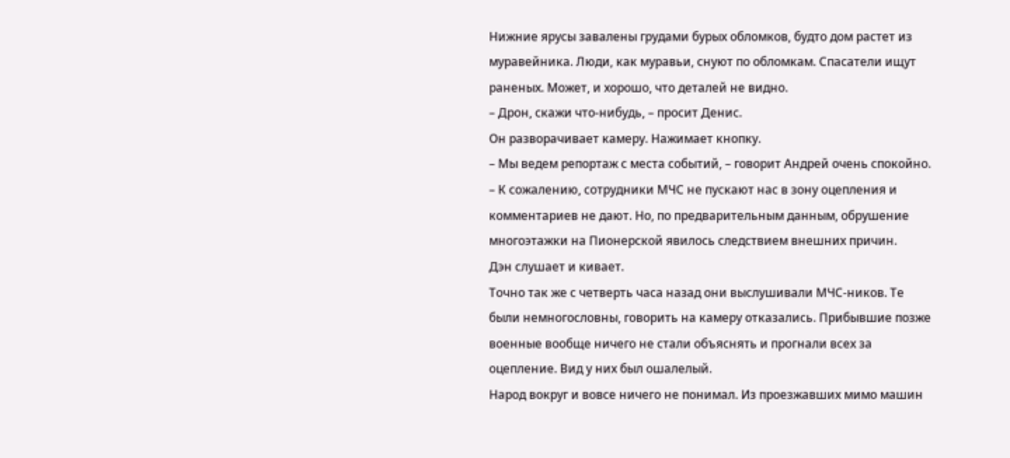Нижние ярусы завалены грудами бурых обломков, будто дом растет из муравейника. Люди, как муравьи, снуют по обломкам. Спасатели ищут раненых. Может, и хорошо, что деталей не видно.
– Дрон, скажи что-нибудь, – просит Денис.
Он разворачивает камеру. Нажимает кнопку.
– Мы ведем репортаж с места событий, – говорит Андрей очень спокойно. – К сожалению, сотрудники МЧС не пускают нас в зону оцепления и комментариев не дают. Но, по предварительным данным, обрушение многоэтажки на Пионерской явилось следствием внешних причин.
Дэн слушает и кивает.
Точно так же с четверть часа назад они выслушивали МЧС-ников. Те были немногословны, говорить на камеру отказались. Прибывшие позже военные вообще ничего не стали объяснять и прогнали всех за оцепление. Вид у них был ошалелый.
Народ вокруг и вовсе ничего не понимал. Из проезжавших мимо машин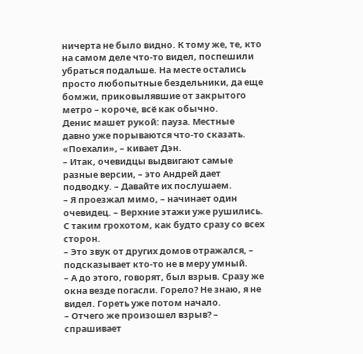ничерта не было видно. К тому же, те, кто на самом деле что-то видел, поспешили убраться подальше. На месте остались просто любопытные бездельники, да еще бомжи, приковылявшие от закрытого метро – короче, всё как обычно.
Денис машет рукой: пауза. Местные давно уже порываются что-то сказать. «Поехали», – кивает Дэн.
– Итак, очевидцы выдвигают самые разные версии, – это Андрей дает подводку. – Давайте их послушаем.
– Я проезжал мимо, – начинает один очевидец. – Верхние этажи уже рушились. С таким грохотом, как будто сразу со всех сторон.
– Это звук от других домов отражался, – подсказывает кто-то не в меру умный.
– А до этого, говорят, был взрыв. Сразу же окна везде погасли. Горело? Не знаю, я не видел. Гореть уже потом начало.
– Отчего же произошел взрыв? – спрашивает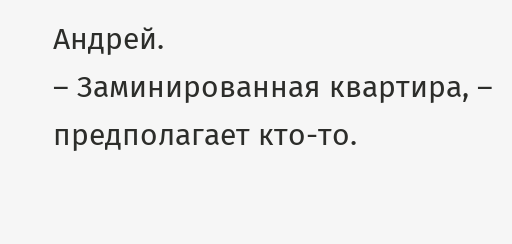Андрей.
– Заминированная квартира, – предполагает кто-то.